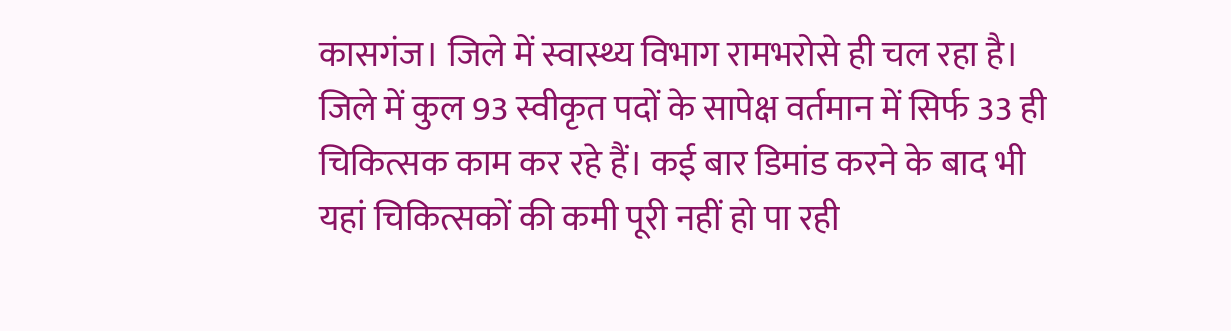कासगंज। जिले में स्वास्थ्य विभाग रामभरोसे ही चल रहा है। जिले में कुल 93 स्वीकृत पदों के सापेक्ष वर्तमान में सिर्फ 33 ही चिकित्सक काम कर रहे हैं। कई बार डिमांड करने के बाद भी यहां चिकित्सकों की कमी पूरी नहीं हो पा रही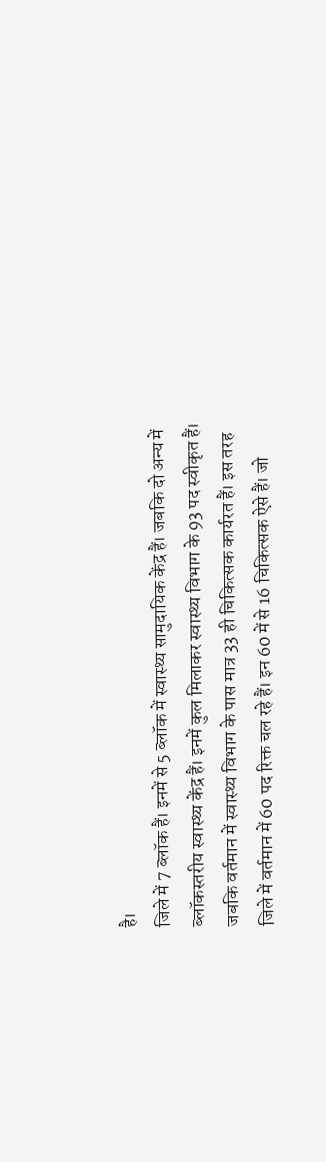है।
जिले में 7 ब्लॉक हैं। इनमें से 5 ब्लॉक में स्वास्थ्य सामुदायिक केंद्र हैं। जबकि दो अन्य में ब्लॉकस्तरीय स्वास्थ्य केंद्र हैं। इनमें कुल मिलाकर स्वास्थ्य विभाग के 93 पद स्वीकृत हैं। जबकि वर्तमान में स्वास्थ्य विभाग के पास मात्र 33 ही चिकित्सक कार्यरत हैं। इस तरह जिले में वर्तमान में 60 पद रिक्त चल रहे हैं। इन 60 में से 16 चिकित्सक ऐसे हैं। जो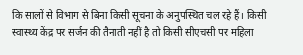कि सालों से विभाग से बिना किसी सूचना के अनुपस्थित चल रहे हैं। किसी स्वास्थ्य केंद्र पर सर्जन की तैनाती नहीं है तो किसी सीएचसी पर महिला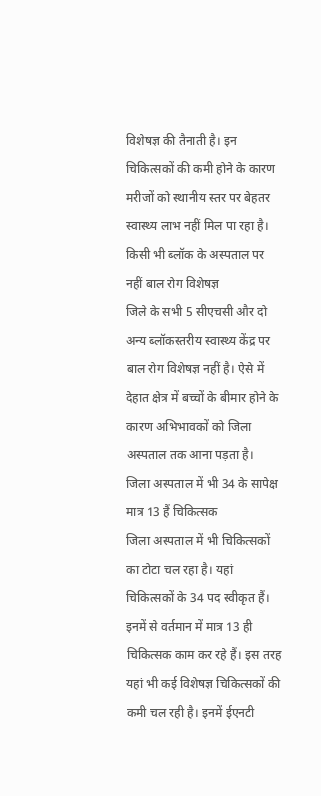विशेषज्ञ की तैनाती है। इन चिकित्सकों की कमी होने के कारण मरीजों को स्थानीय स्तर पर बेहतर स्वास्थ्य लाभ नहीं मिल पा रहा है।
किसी भी ब्लॉक के अस्पताल पर नहीं बाल रोग विशेषज्ञ
जिले के सभी 5 सीएचसी और दो अन्य ब्लॉकस्तरीय स्वास्थ्य केंद्र पर बाल रोग विशेषज्ञ नहीं है। ऐसे में देहात क्षेत्र में बच्चों के बीमार होने के कारण अभिभावकों को जिला अस्पताल तक आना पड़ता है।
जिला अस्पताल में भी 34 के सापेक्ष मात्र 13 हैं चिकित्सक
जिला अस्पताल में भी चिकित्सकों का टोटा चल रहा है। यहां चिकित्सकों के 34 पद स्वीकृत हैं। इनमें से वर्तमान में मात्र 13 ही चिकित्सक काम कर रहे हैं। इस तरह यहां भी कई विशेषज्ञ चिकित्सकों की कमी चल रही है। इनमें ईएनटी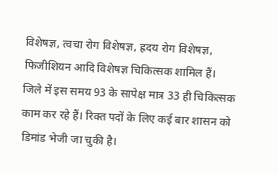विशेषज्ञ, त्वचा रोग विशेषज्ञ, ह्रदय रोग विशेषज्ञ, फिजीशियन आदि विशेषज्ञ चिकित्सक शामिल हैं।
जिले में इस समय 93 के सापेक्ष मात्र 33 ही चिकित्सक काम कर रहे हैं। रिक्त पदों के लिए कई बार शासन को डिमांड भेजी जा चुकी है।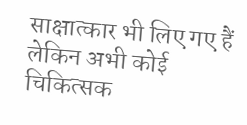साक्षात्कार भी लिए गए हैं लेकिन अभी कोई चिकित्सक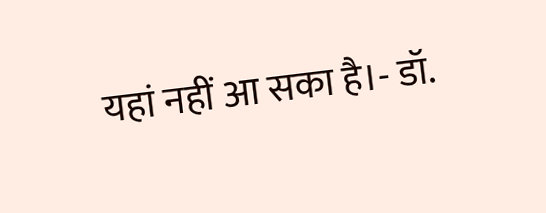यहां नहीं आ सका है।- डॉ.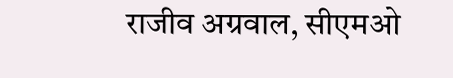राजीव अग्रवाल, सीएमओ